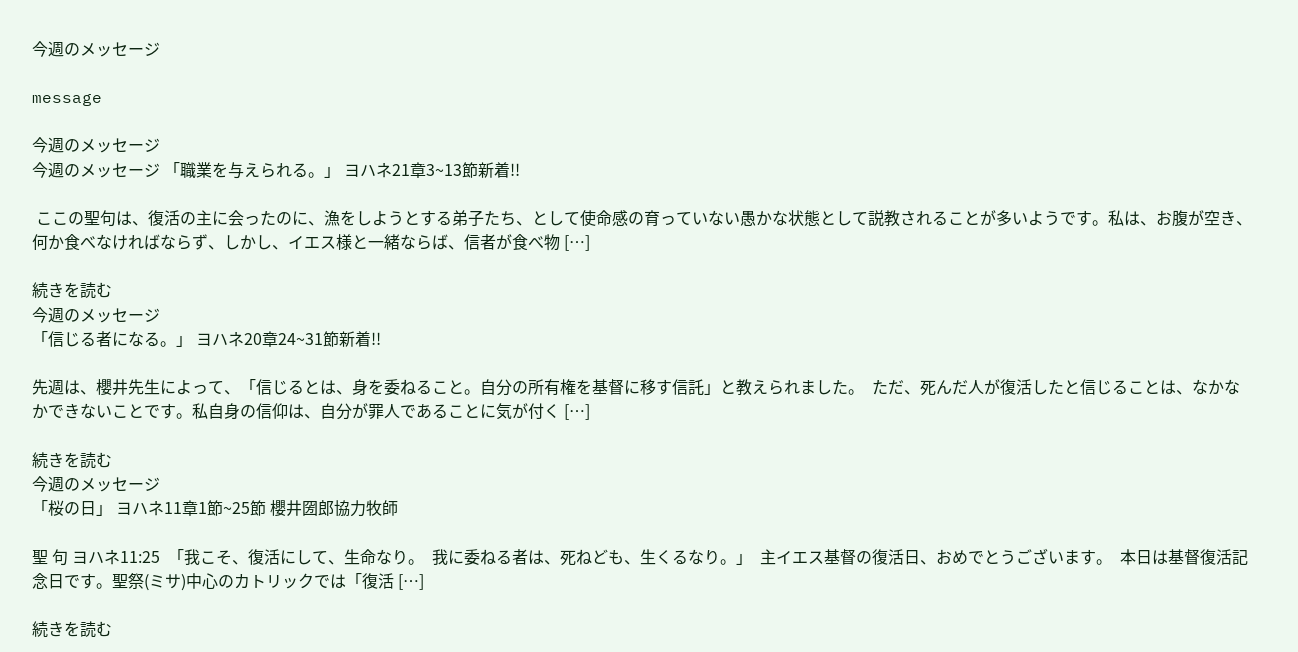今週のメッセージ

message

今週のメッセージ
今週のメッセージ 「職業を与えられる。」 ヨハネ21章3~13節新着!!

 ここの聖句は、復活の主に会ったのに、漁をしようとする弟子たち、として使命感の育っていない愚かな状態として説教されることが多いようです。私は、お腹が空き、何か食べなければならず、しかし、イエス様と一緒ならば、信者が食べ物 […]

続きを読む
今週のメッセージ
「信じる者になる。」 ヨハネ20章24~31節新着!!

先週は、櫻井先生によって、「信じるとは、身を委ねること。自分の所有権を基督に移す信託」と教えられました。  ただ、死んだ人が復活したと信じることは、なかなかできないことです。私自身の信仰は、自分が罪人であることに気が付く […]

続きを読む
今週のメッセージ
「桜の日」 ヨハネ11章1節~25節 櫻井圀郎協力牧師

聖 句 ヨハネ11:25  「我こそ、復活にして、生命なり。  我に委ねる者は、死ねども、生くるなり。」  主イエス基督の復活日、おめでとうございます。  本日は基督復活記念日です。聖祭(ミサ)中心のカトリックでは「復活 […]

続きを読む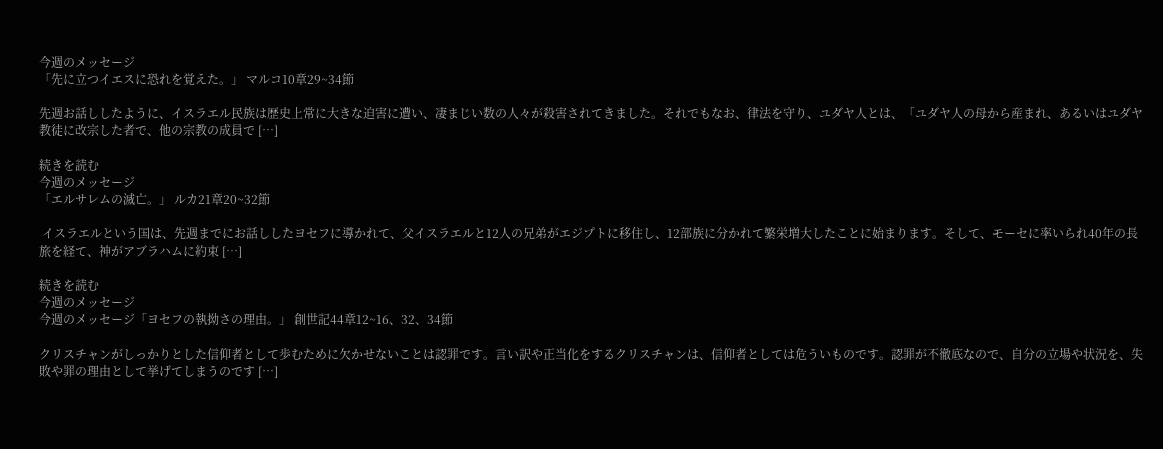今週のメッセージ
「先に立つイエスに恐れを覚えた。」 マルコ10章29~34節

先週お話ししたように、イスラエル民族は歴史上常に大きな迫害に遭い、凄まじい数の人々が殺害されてきました。それでもなお、律法を守り、ユダヤ人とは、「ユダヤ人の母から産まれ、あるいはユダヤ教徒に改宗した者で、他の宗教の成員で […]

続きを読む
今週のメッセージ
「エルサレムの滅亡。」 ルカ21章20~32節

 イスラエルという国は、先週までにお話ししたヨセフに導かれて、父イスラエルと12人の兄弟がエジプトに移住し、12部族に分かれて繁栄増大したことに始まります。そして、モーセに率いられ40年の長旅を経て、神がアブラハムに約束 […]

続きを読む
今週のメッセージ
今週のメッセージ「ヨセフの執拗さの理由。」 創世記44章12~16、32、34節

クリスチャンがしっかりとした信仰者として歩むために欠かせないことは認罪です。言い訳や正当化をするクリスチャンは、信仰者としては危ういものです。認罪が不徹底なので、自分の立場や状況を、失敗や罪の理由として挙げてしまうのです […]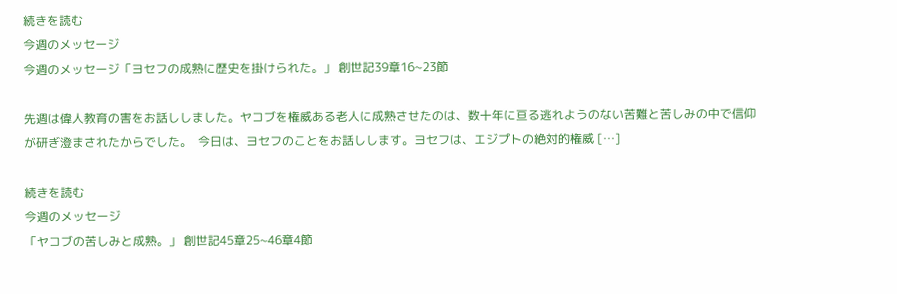続きを読む
今週のメッセージ
今週のメッセージ「ヨセフの成熟に歴史を掛けられた。」 創世記39章16~23節

先週は偉人教育の害をお話ししました。ヤコブを権威ある老人に成熟させたのは、数十年に亘る逃れようのない苦難と苦しみの中で信仰が研ぎ澄まされたからでした。  今日は、ヨセフのことをお話しします。ヨセフは、エジプトの絶対的権威 […]

続きを読む
今週のメッセージ
「ヤコブの苦しみと成熟。」 創世記45章25~46章4節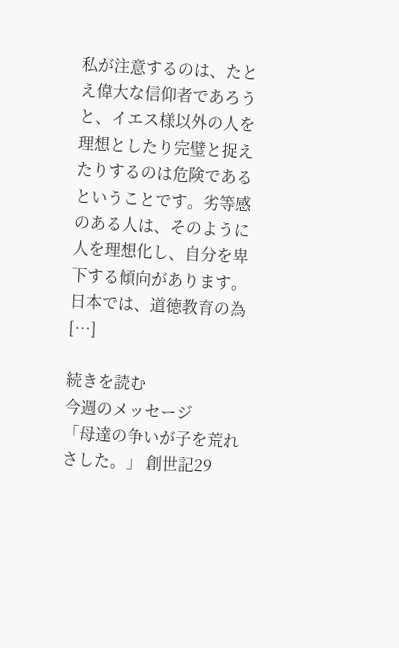私が注意するのは、たとえ偉大な信仰者であろうと、イエス様以外の人を理想としたり完璧と捉えたりするのは危険であるということです。劣等感のある人は、そのように人を理想化し、自分を卑下する傾向があります。日本では、道徳教育の為 […]

続きを読む
今週のメッセージ
「母達の争いが子を荒れさした。」 創世記29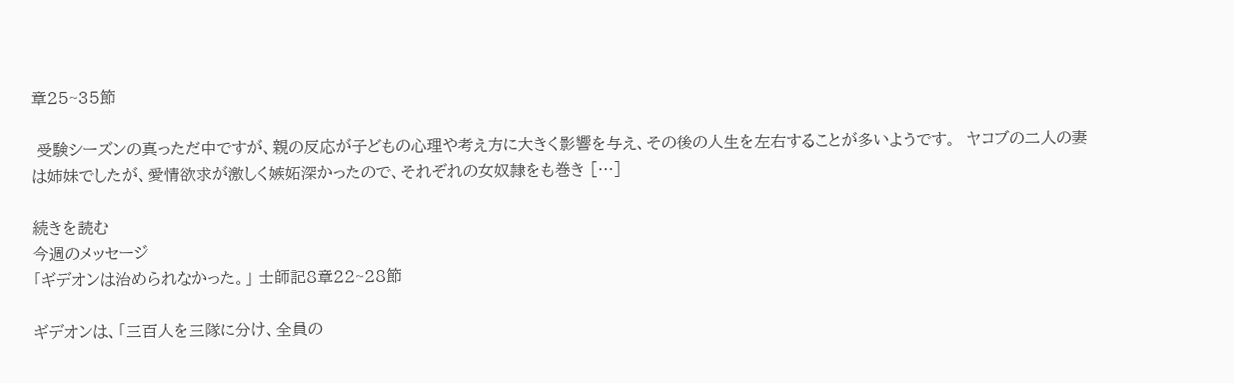章25~35節

 受験シーズンの真っただ中ですが、親の反応が子どもの心理や考え方に大きく影響を与え、その後の人生を左右することが多いようです。  ヤコブの二人の妻は姉妹でしたが、愛情欲求が激しく嫉妬深かったので、それぞれの女奴隷をも巻き […]

続きを読む
今週のメッセージ
「ギデオンは治められなかった。」 士師記8章22~28節

ギデオンは、「三百人を三隊に分け、全員の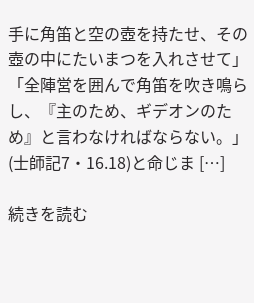手に角笛と空の壺を持たせ、その壺の中にたいまつを入れさせて」「全陣営を囲んで角笛を吹き鳴らし、『主のため、ギデオンのため』と言わなければならない。」(士師記7・16.18)と命じま […]

続きを読む